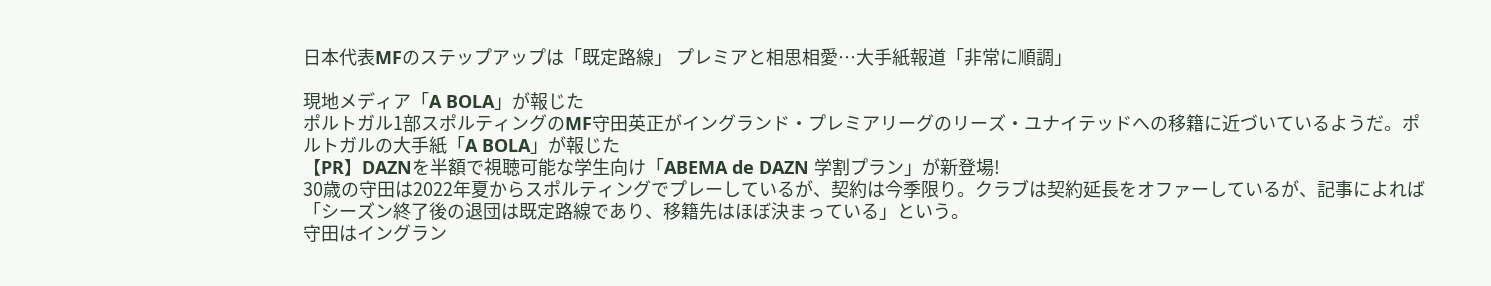日本代表MFのステップアップは「既定路線」 プレミアと相思相愛…大手紙報道「非常に順調」

現地メディア「A BOLA」が報じた
ポルトガル1部スポルティングのMF守田英正がイングランド・プレミアリーグのリーズ・ユナイテッドへの移籍に近づいているようだ。ポルトガルの大手紙「A BOLA」が報じた
【PR】DAZNを半額で視聴可能な学生向け「ABEMA de DAZN 学割プラン」が新登場!
30歳の守田は2022年夏からスポルティングでプレーしているが、契約は今季限り。クラブは契約延長をオファーしているが、記事によれば「シーズン終了後の退団は既定路線であり、移籍先はほぼ決まっている」という。
守田はイングラン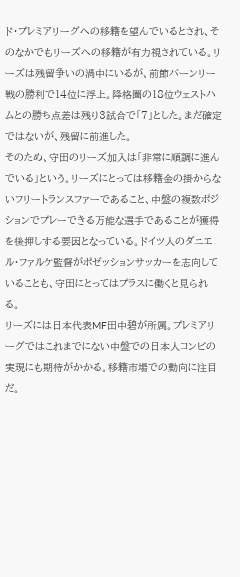ド・プレミアリーグへの移籍を望んでいるとされ、そのなかでもリーズへの移籍が有力視されている。リーズは残留争いの渦中にいるが、前節バーンリー戦の勝利で14位に浮上。降格圏の18位ウェストハムとの勝ち点差は残り3試合で「7」とした。まだ確定ではないが、残留に前進した。
そのため、守田のリーズ加入は「非常に順調に進んでいる」という。リーズにとっては移籍金の掛からないフリートランスファーであること、中盤の複数ポジションでプレーできる万能な選手であることが獲得を後押しする要因となっている。ドイツ人のダニエル・ファルケ監督がポゼッションサッカーを志向していることも、守田にとってはプラスに働くと見られる。
リーズには日本代表MF田中碧が所属。プレミアリーグではこれまでにない中盤での日本人コンビの実現にも期待がかかる。移籍市場での動向に注目だ。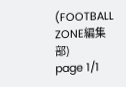(FOOTBALL ZONE編集部)
page 1/1